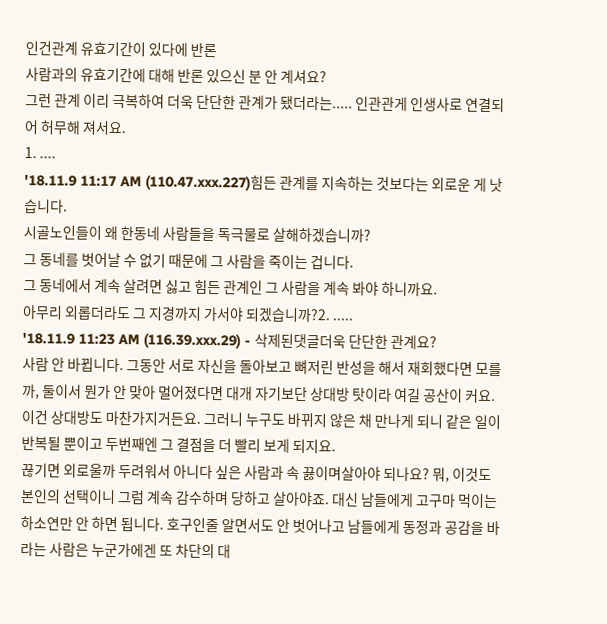인건관계 유효기간이 있다에 반론
사람과의 유효기간에 대해 반론 있으신 분 안 계셔요?
그런 관계 이리 극복하여 더욱 단단한 관계가 됐더라는..... 인관관게 인생사로 연결되어 허무해 져서요.
1. ....
'18.11.9 11:17 AM (110.47.xxx.227)힘든 관계를 지속하는 것보다는 외로운 게 낫습니다.
시골노인들이 왜 한동네 사람들을 독극물로 살해하겠습니까?
그 동네를 벗어날 수 없기 때문에 그 사람을 죽이는 겁니다.
그 동네에서 계속 살려면 싫고 힘든 관계인 그 사람을 계속 봐야 하니까요.
아무리 외롭더라도 그 지경까지 가서야 되겠습니까?2. .....
'18.11.9 11:23 AM (116.39.xxx.29) - 삭제된댓글더욱 단단한 관계요?
사람 안 바뀝니다. 그동안 서로 자신을 돌아보고 뼈저린 반성을 해서 재회했다면 모를까, 둘이서 뭔가 안 맞아 멀어졌다면 대개 자기보단 상대방 탓이라 여길 공산이 커요. 이건 상대방도 마찬가지거든요. 그러니 누구도 바뀌지 않은 채 만나게 되니 같은 일이 반복될 뿐이고 두번째엔 그 결점을 더 빨리 보게 되지요.
끊기면 외로울까 두려워서 아니다 싶은 사람과 속 끓이며살아야 되나요? 뭐, 이것도 본인의 선택이니 그럼 계속 감수하며 당하고 살아야죠. 대신 남들에게 고구마 먹이는 하소연만 안 하면 됩니다. 호구인줄 알면서도 안 벗어나고 남들에게 동정과 공감을 바라는 사람은 누군가에겐 또 차단의 대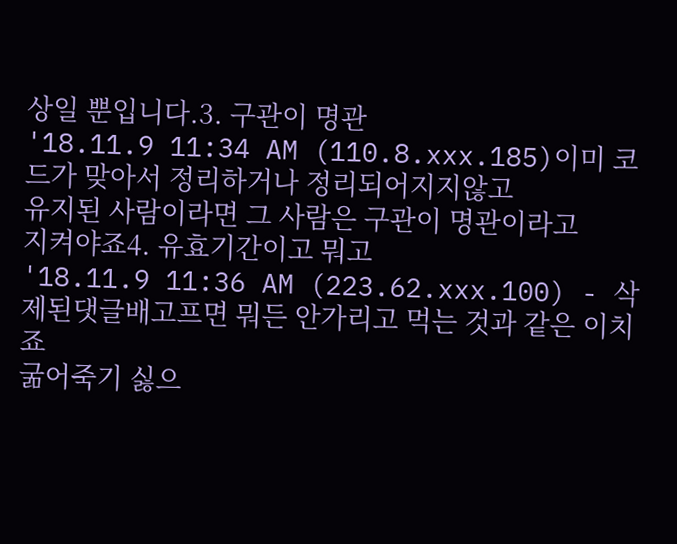상일 뿐입니다.3. 구관이 명관
'18.11.9 11:34 AM (110.8.xxx.185)이미 코드가 맞아서 정리하거나 정리되어지지않고
유지된 사람이라면 그 사람은 구관이 명관이라고
지켜야죠4. 유효기간이고 뭐고
'18.11.9 11:36 AM (223.62.xxx.100) - 삭제된댓글배고프면 뭐든 안가리고 먹는 것과 같은 이치죠
굶어죽기 싫으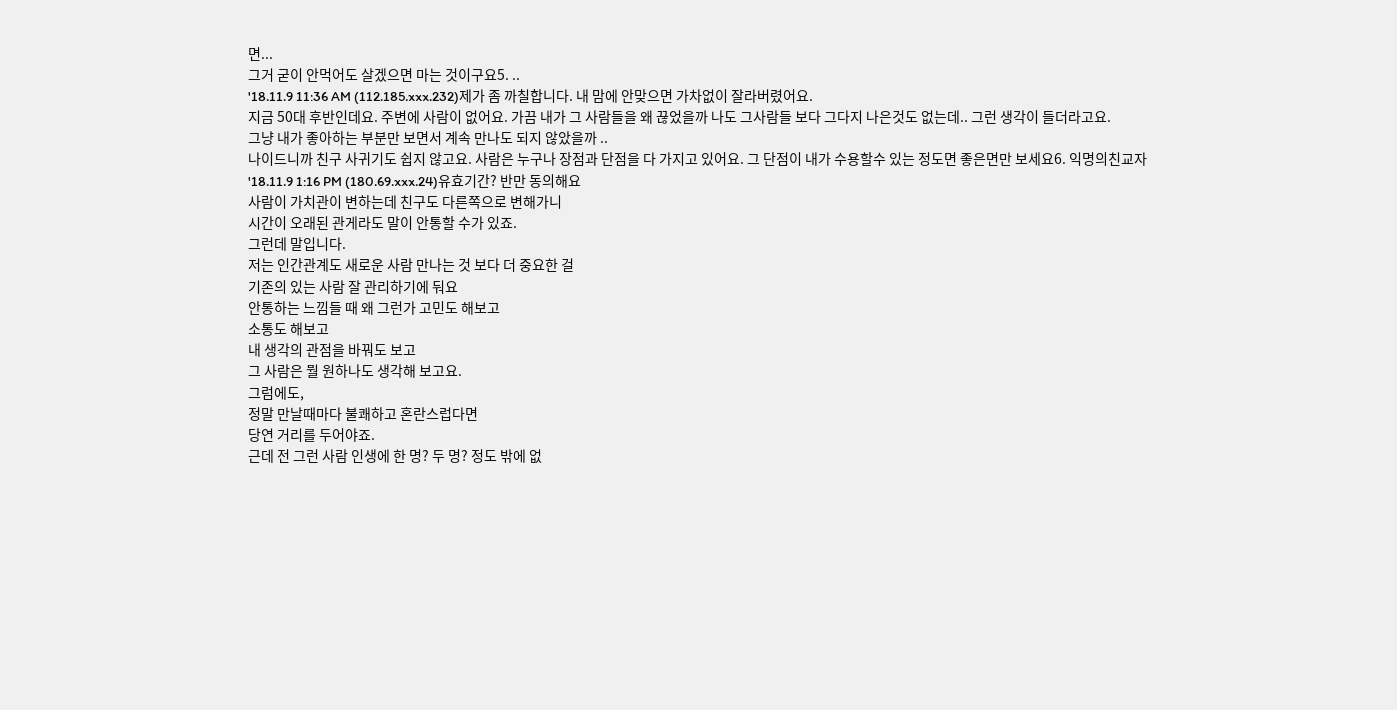면...
그거 굳이 안먹어도 살겠으면 마는 것이구요5. ..
'18.11.9 11:36 AM (112.185.xxx.232)제가 좀 까칠합니다. 내 맘에 안맞으면 가차없이 잘라버렸어요.
지금 50대 후반인데요. 주변에 사람이 없어요. 가끔 내가 그 사람들을 왜 끊었을까 나도 그사람들 보다 그다지 나은것도 없는데.. 그런 생각이 들더라고요.
그냥 내가 좋아하는 부분만 보면서 계속 만나도 되지 않았을까 ..
나이드니까 친구 사귀기도 쉽지 않고요. 사람은 누구나 장점과 단점을 다 가지고 있어요. 그 단점이 내가 수용할수 있는 정도면 좋은면만 보세요6. 익명의친교자
'18.11.9 1:16 PM (180.69.xxx.24)유효기간? 반만 동의해요
사람이 가치관이 변하는데 친구도 다른쪽으로 변해가니
시간이 오래된 관게라도 말이 안통할 수가 있죠.
그런데 말입니다.
저는 인간관계도 새로운 사람 만나는 것 보다 더 중요한 걸
기존의 있는 사람 잘 관리하기에 둬요
안통하는 느낌들 때 왜 그런가 고민도 해보고
소통도 해보고
내 생각의 관점을 바꿔도 보고
그 사람은 뭘 원하나도 생각해 보고요.
그럼에도,
정말 만날때마다 불쾌하고 혼란스럽다면
당연 거리를 두어야죠.
근데 전 그런 사람 인생에 한 명? 두 명? 정도 밖에 없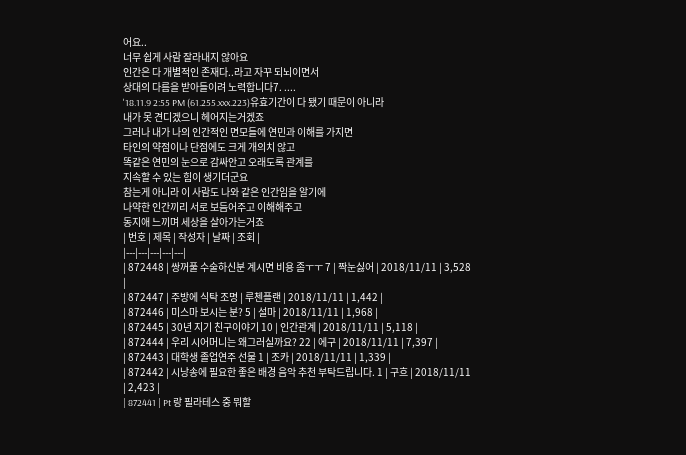어요..
너무 쉽게 사람 잘라내지 않아요
인간은 다 개별적인 존재다..라고 자꾸 되뇌이면서
상대의 다름을 받아들이려 노력합니다7. ....
'18.11.9 2:55 PM (61.255.xxx.223)유효기간이 다 됐기 때문이 아니라
내가 못 견디겠으니 헤어지는거겠죠
그러나 내가 나의 인간적인 면모들에 연민과 이해를 가지면
타인의 약점이나 단점에도 크게 개의치 않고
똑같은 연민의 눈으로 감싸안고 오래도록 관계를
지속할 수 있는 힘이 생기더군요
참는게 아니라 이 사람도 나와 같은 인간임을 알기에
나약한 인간끼리 서로 보듬어주고 이해해주고
동지애 느끼며 세상을 살아가는거죠
| 번호 | 제목 | 작성자 | 날짜 | 조회 |
|---|---|---|---|---|
| 872448 | 쌍꺼풀 수술하신분 계시면 비용 좀ㅜㅜ 7 | 짝눈싫어 | 2018/11/11 | 3,528 |
| 872447 | 주방에 식탁 조명 | 루첸플랜 | 2018/11/11 | 1,442 |
| 872446 | 미스마 보시는 분? 5 | 설마 | 2018/11/11 | 1,968 |
| 872445 | 30년 지기 친구이야기 10 | 인간관계 | 2018/11/11 | 5,118 |
| 872444 | 우리 시어머니는 왜그러실까요? 22 | 에구 | 2018/11/11 | 7,397 |
| 872443 | 대학생 졸업연주 선물 1 | 조카 | 2018/11/11 | 1,339 |
| 872442 | 시낭송에 필요한 좋은 배경 음악 추천 부탁드립니다. 1 | 구흐 | 2018/11/11 | 2,423 |
| 872441 | Pt 랑 필라테스 중 뭐할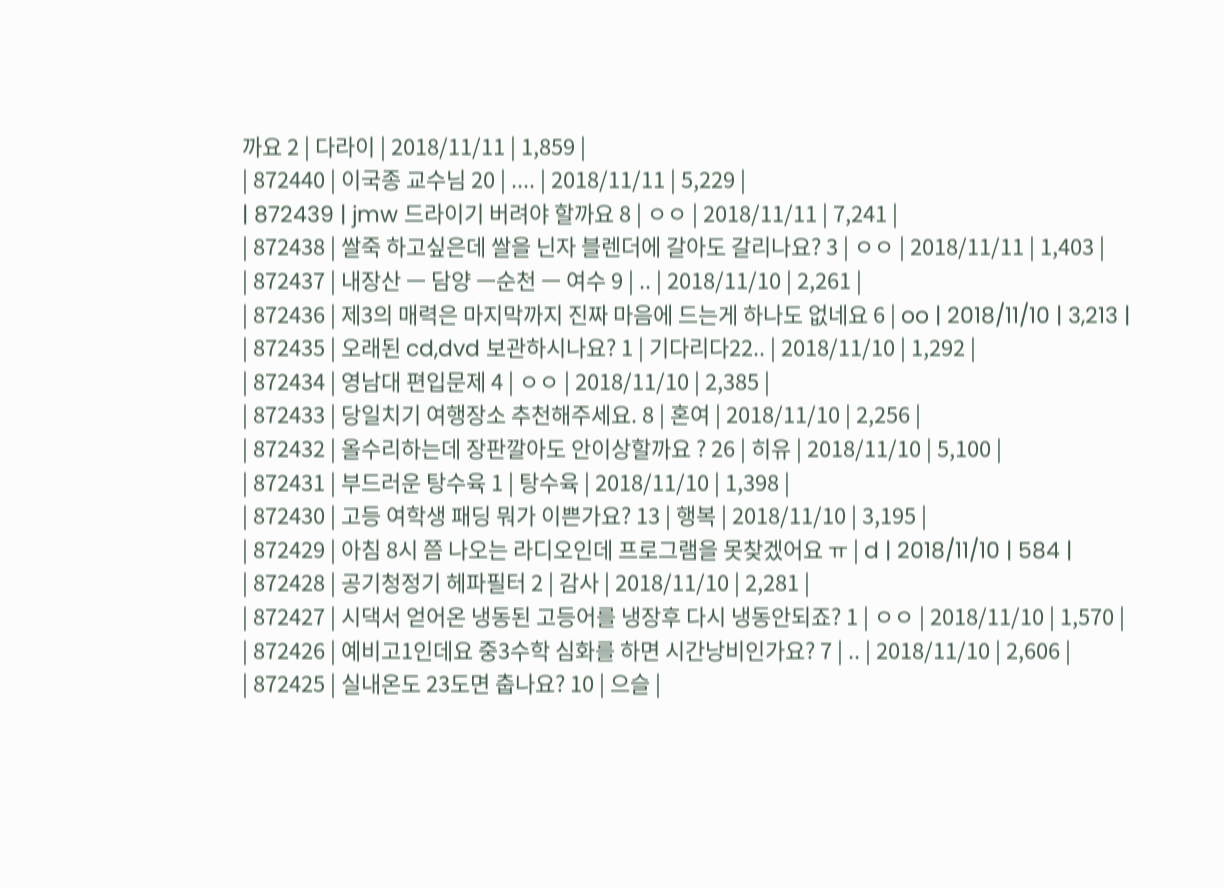까요 2 | 다라이 | 2018/11/11 | 1,859 |
| 872440 | 이국종 교수님 20 | .... | 2018/11/11 | 5,229 |
| 872439 | jmw 드라이기 버려야 할까요 8 | ㅇㅇ | 2018/11/11 | 7,241 |
| 872438 | 쌀죽 하고싶은데 쌀을 닌자 블렌더에 갈아도 갈리나요? 3 | ㅇㅇ | 2018/11/11 | 1,403 |
| 872437 | 내장산 ㅡ 담양 ㅡ순천 ㅡ 여수 9 | .. | 2018/11/10 | 2,261 |
| 872436 | 제3의 매력은 마지막까지 진짜 마음에 드는게 하나도 없네요 6 | oo | 2018/11/10 | 3,213 |
| 872435 | 오래된 cd,dvd 보관하시나요? 1 | 기다리다22.. | 2018/11/10 | 1,292 |
| 872434 | 영남대 편입문제 4 | ㅇㅇ | 2018/11/10 | 2,385 |
| 872433 | 당일치기 여행장소 추천해주세요. 8 | 혼여 | 2018/11/10 | 2,256 |
| 872432 | 올수리하는데 장판깔아도 안이상할까요 ? 26 | 히유 | 2018/11/10 | 5,100 |
| 872431 | 부드러운 탕수육 1 | 탕수육 | 2018/11/10 | 1,398 |
| 872430 | 고등 여학생 패딩 뭐가 이쁜가요? 13 | 행복 | 2018/11/10 | 3,195 |
| 872429 | 아침 8시 쯤 나오는 라디오인데 프로그램을 못찾겠어요 ㅠ | d | 2018/11/10 | 584 |
| 872428 | 공기청정기 헤파필터 2 | 감사 | 2018/11/10 | 2,281 |
| 872427 | 시댁서 얻어온 냉동된 고등어를 냉장후 다시 냉동안되죠? 1 | ㅇㅇ | 2018/11/10 | 1,570 |
| 872426 | 예비고1인데요 중3수학 심화를 하면 시간낭비인가요? 7 | .. | 2018/11/10 | 2,606 |
| 872425 | 실내온도 23도면 춥나요? 10 | 으슬 |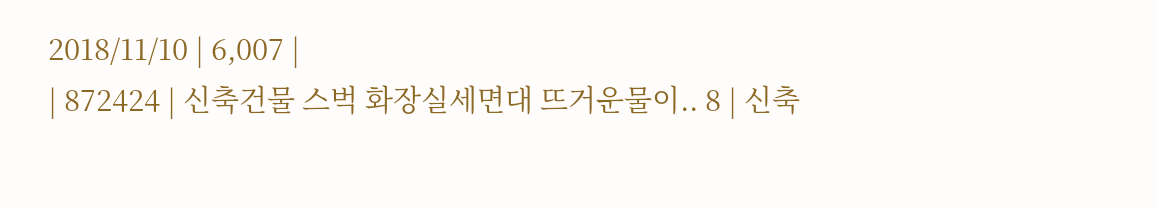2018/11/10 | 6,007 |
| 872424 | 신축건물 스벅 화장실세면대 뜨거운물이.. 8 | 신축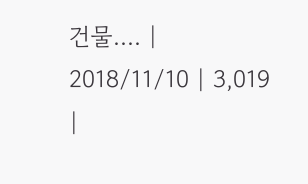건물.... | 2018/11/10 | 3,019 |